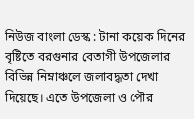নিউজ বাংলা ডেস্ক : টানা কয়েক দিনের বৃষ্টিতে বরগুনার বেতাগী উপজেলার বিভিন্ন নিম্নাঞ্চলে জলাবদ্ধতা দেখা দিয়েছে। এতে উপজেলা ও পৌর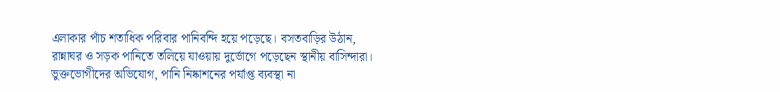এলাকার পাঁচ শতাধিক পরিবার পানিবন্দি হয়ে পড়েছে। বসতবাড়ির উঠান, রান্নাঘর ও সড়ক পানিতে তলিয়ে যাওয়ায় দুর্ভোগে পড়েছেন স্থানীয় বাসিন্দারা।
ভুক্তভোগীদের অভিযোগ, পানি নিষ্কাশনের পর্যাপ্ত ব্যবস্থা না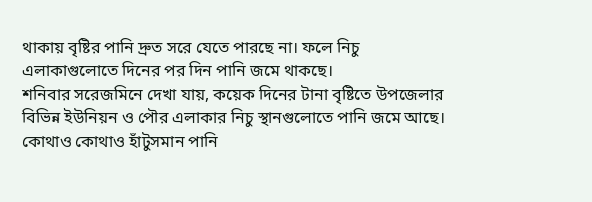থাকায় বৃষ্টির পানি দ্রুত সরে যেতে পারছে না। ফলে নিচু এলাকাগুলোতে দিনের পর দিন পানি জমে থাকছে।
শনিবার সরেজমিনে দেখা যায়, কয়েক দিনের টানা বৃষ্টিতে উপজেলার বিভিন্ন ইউনিয়ন ও পৌর এলাকার নিচু স্থানগুলোতে পানি জমে আছে। কোথাও কোথাও হাঁটুসমান পানি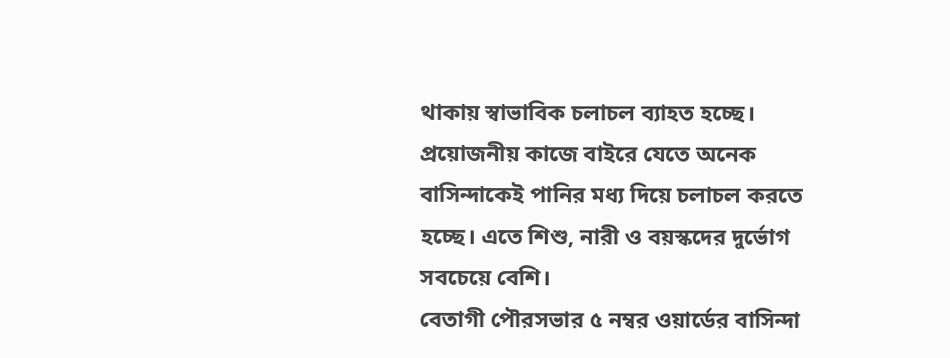থাকায় স্বাভাবিক চলাচল ব্যাহত হচ্ছে। প্রয়োজনীয় কাজে বাইরে যেতে অনেক বাসিন্দাকেই পানির মধ্য দিয়ে চলাচল করতে হচ্ছে। এতে শিশু, নারী ও বয়স্কদের দুর্ভোগ সবচেয়ে বেশি।
বেতাগী পৌরসভার ৫ নম্বর ওয়ার্ডের বাসিন্দা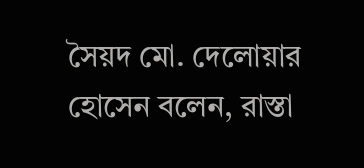সৈয়দ মো. দেলোয়ার হোসেন বলেন, রাস্তা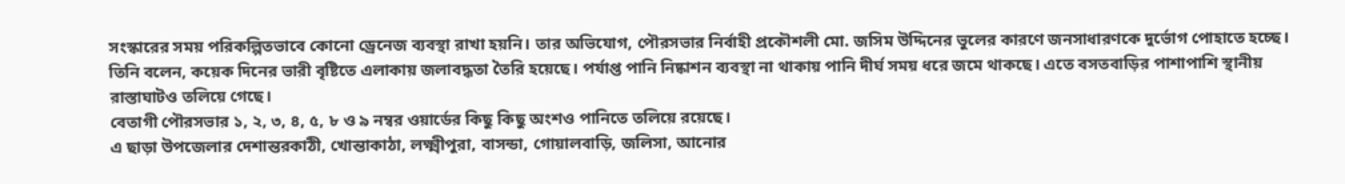সংস্কারের সময় পরিকল্পিতভাবে কোনো ড্রেনেজ ব্যবস্থা রাখা হয়নি। তার অভিযোগ, পৌরসভার নির্বাহী প্রকৌশলী মো. জসিম উদ্দিনের ভুলের কারণে জনসাধারণকে দুর্ভোগ পোহাতে হচ্ছে।
তিনি বলেন, কয়েক দিনের ভারী বৃষ্টিতে এলাকায় জলাবদ্ধতা তৈরি হয়েছে। পর্যাপ্ত পানি নিষ্কাশন ব্যবস্থা না থাকায় পানি দীর্ঘ সময় ধরে জমে থাকছে। এতে বসতবাড়ির পাশাপাশি স্থানীয় রাস্তাঘাটও তলিয়ে গেছে।
বেতাগী পৌরসভার ১, ২, ৩, ৪, ৫, ৮ ও ৯ নম্বর ওয়ার্ডের কিছু কিছু অংশও পানিতে তলিয়ে রয়েছে।
এ ছাড়া উপজেলার দেশান্তরকাঠী, খোন্তাকাঠা, লক্ষ্মীপুরা, বাসন্ডা, গোয়ালবাড়ি, জলিসা, আনোর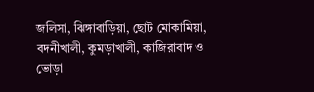জলিসা, ঝিঙ্গাবাড়িয়া, ছোট মোকামিয়া, বদনীখালী, কুমড়াখালী, কাজিরাবাদ ও ভোড়া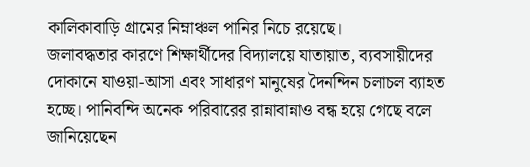কালিকাবাড়ি গ্রামের নিম্নাঞ্চল পানির নিচে রয়েছে।
জলাবদ্ধতার কারণে শিক্ষার্থীদের বিদ্যালয়ে যাতায়াত, ব্যবসায়ীদের দোকানে যাওয়া-আসা এবং সাধারণ মানুষের দৈনন্দিন চলাচল ব্যাহত হচ্ছে। পানিবন্দি অনেক পরিবারের রান্নাবান্নাও বন্ধ হয়ে গেছে বলে জানিয়েছেন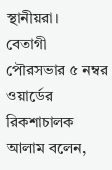স্থানীয়রা।
বেতাগী পৌরসভার ৫ নম্বর ওয়ার্ডের রিকশাচালক আলাম বলেন,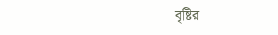বৃষ্টির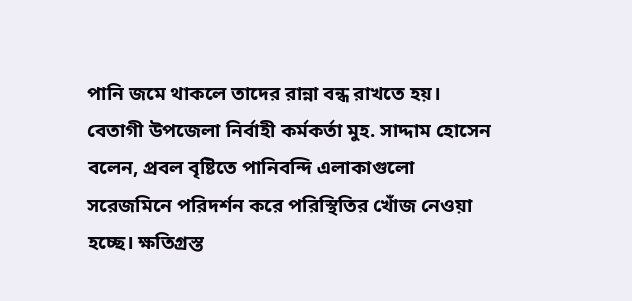পানি জমে থাকলে তাদের রান্না বন্ধ রাখতে হয়।
বেতাগী উপজেলা নির্বাহী কর্মকর্তা মুহ. সাদ্দাম হোসেন বলেন, প্রবল বৃষ্টিতে পানিবন্দি এলাকাগুলো সরেজমিনে পরিদর্শন করে পরিস্থিতির খোঁজ নেওয়া হচ্ছে। ক্ষতিগ্রস্ত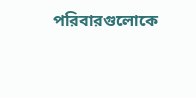পরিবারগুলোকে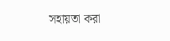সহায়তা করা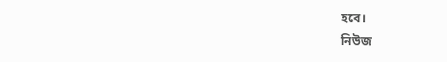হবে।
নিউজ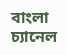বাংলা চ্যানেল